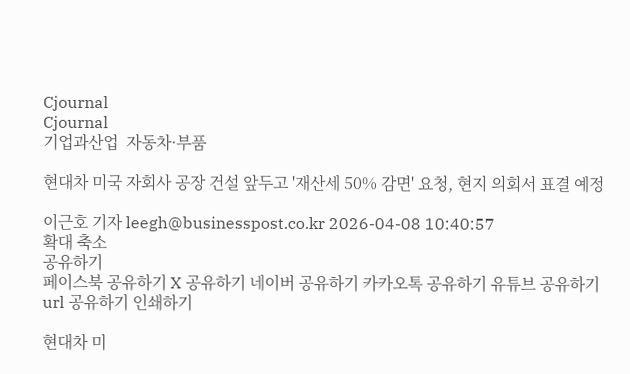Cjournal
Cjournal
기업과산업  자동차·부품

현대차 미국 자회사 공장 건설 앞두고 '재산세 50% 감면' 요청, 현지 의회서 표결 예정

이근호 기자 leegh@businesspost.co.kr 2026-04-08 10:40:57
확대 축소
공유하기
페이스북 공유하기 X 공유하기 네이버 공유하기 카카오톡 공유하기 유튜브 공유하기 url 공유하기 인쇄하기

현대차 미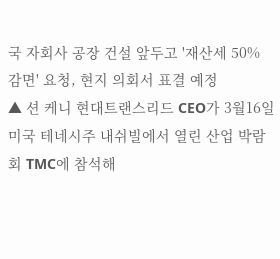국 자회사 공장 건설 앞두고 '재산세 50% 감면' 요청, 현지 의회서 표결 예정
▲ 션 케니 현대트랜스리드 CEO가 3월16일 미국 테네시주 내쉬빌에서 열린 산업 박람회 TMC에 참석해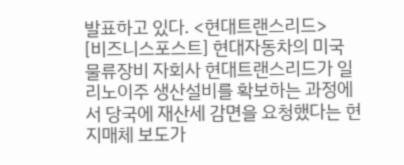발표하고 있다. <현대트랜스리드>
[비즈니스포스트] 현대자동차의 미국 물류장비 자회사 현대트랜스리드가 일리노이주 생산설비를 확보하는 과정에서 당국에 재산세 감면을 요청했다는 현지매체 보도가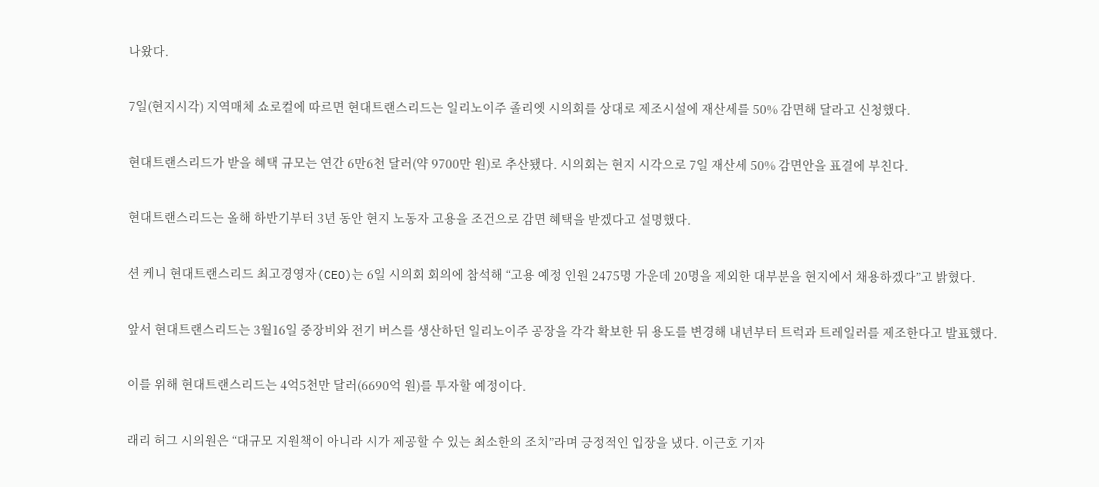나왔다.

7일(현지시각) 지역매체 쇼로컬에 따르면 현대트랜스리드는 일리노이주 졸리엣 시의회를 상대로 제조시설에 재산세를 50% 감면해 달라고 신청했다.

현대트랜스리드가 받을 혜택 규모는 연간 6만6천 달러(약 9700만 원)로 추산됐다. 시의회는 현지 시각으로 7일 재산세 50% 감면안을 표결에 부친다.

현대트랜스리드는 올해 하반기부터 3년 동안 현지 노동자 고용을 조건으로 감면 혜택을 받겠다고 설명했다.

션 케니 현대트랜스리드 최고경영자(CEO)는 6일 시의회 회의에 참석해 “고용 예정 인원 2475명 가운데 20명을 제외한 대부분을 현지에서 채용하겠다”고 밝혔다.

앞서 현대트랜스리드는 3월16일 중장비와 전기 버스를 생산하던 일리노이주 공장을 각각 확보한 뒤 용도를 변경해 내년부터 트럭과 트레일러를 제조한다고 발표했다.

이를 위해 현대트랜스리드는 4억5천만 달러(6690억 원)를 투자할 예정이다.

래리 허그 시의원은 “대규모 지원책이 아니라 시가 제공할 수 있는 최소한의 조치”라며 긍정적인 입장을 냈다. 이근호 기자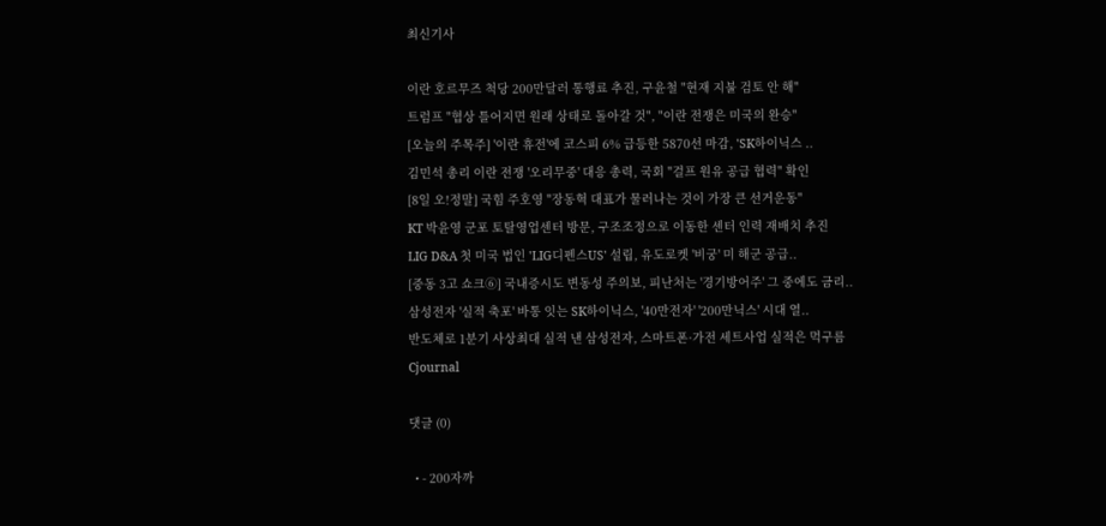최신기사

이란 호르무즈 척당 200만달러 통행료 추진, 구윤철 "현재 지불 검토 안 해"
트럼프 "협상 틀어지면 원래 상태로 돌아갈 것", "이란 전쟁은 미국의 완승"
[오늘의 주목주] '이란 휴전'에 코스피 6% 급등한 5870선 마감, 'SK하이닉스 ..
김민석 총리 이란 전쟁 '오리무중' 대응 총력, 국회 "걸프 원유 공급 협력" 확인
[8일 오!정말] 국힘 주호영 "장동혁 대표가 물러나는 것이 가장 큰 선거운동"
KT 박윤영 군포 토탈영업센터 방문, 구조조정으로 이동한 센터 인력 재배치 추진
LIG D&A 첫 미국 법인 'LIG디펜스US' 설립, 유도로켓 '비궁' 미 해군 공급..
[중동 3고 쇼크⑥] 국내증시도 변동성 주의보, 피난처는 '경기방어주' 그 중에도 금리..
삼성전자 '실적 축포' 바통 잇는 SK하이닉스, '40만전자' '200만닉스' 시대 열..
반도체로 1분기 사상최대 실적 낸 삼성전자, 스마트폰·가전 세트사업 실적은 먹구름
Cjournal

댓글 (0)

  • - 200자까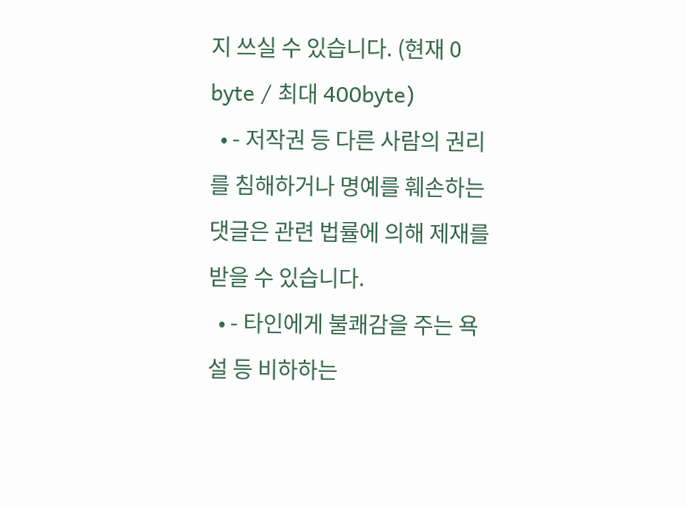지 쓰실 수 있습니다. (현재 0 byte / 최대 400byte)
  • - 저작권 등 다른 사람의 권리를 침해하거나 명예를 훼손하는 댓글은 관련 법률에 의해 제재를 받을 수 있습니다.
  • - 타인에게 불쾌감을 주는 욕설 등 비하하는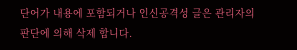단어가 내용에 포함되거나 인신공격성 글은 관리자의 판단에 의해 삭제 합니다.